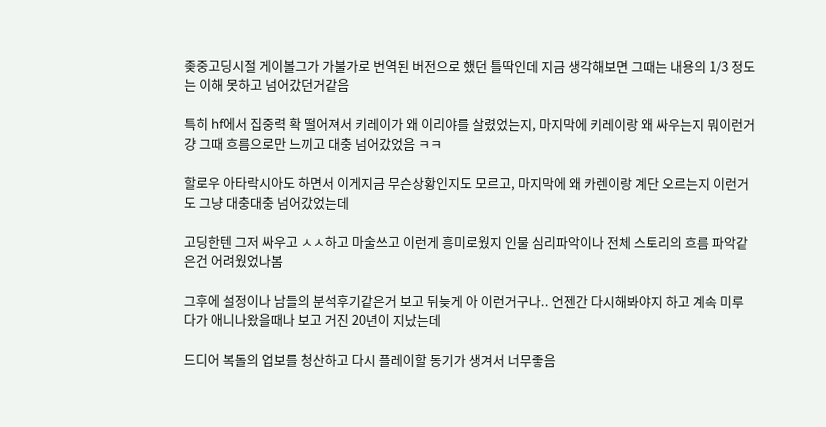좆중고딩시절 게이볼그가 가불가로 번역된 버전으로 했던 틀딱인데 지금 생각해보면 그때는 내용의 1/3 정도는 이해 못하고 넘어갔던거같음

특히 hf에서 집중력 확 떨어져서 키레이가 왜 이리야를 살렸었는지, 마지막에 키레이랑 왜 싸우는지 뭐이런거 걍 그때 흐름으로만 느끼고 대충 넘어갔었음 ㅋㅋ

할로우 아타락시아도 하면서 이게지금 무슨상황인지도 모르고, 마지막에 왜 카렌이랑 계단 오르는지 이런거도 그냥 대충대충 넘어갔었는데

고딩한텐 그저 싸우고 ㅅㅅ하고 마술쓰고 이런게 흥미로웠지 인물 심리파악이나 전체 스토리의 흐름 파악같은건 어려웠었나봄

그후에 설정이나 남들의 분석후기같은거 보고 뒤늦게 아 이런거구나.. 언젠간 다시해봐야지 하고 계속 미루다가 애니나왔을때나 보고 거진 20년이 지났는데

드디어 복돌의 업보를 청산하고 다시 플레이할 동기가 생겨서 너무좋음